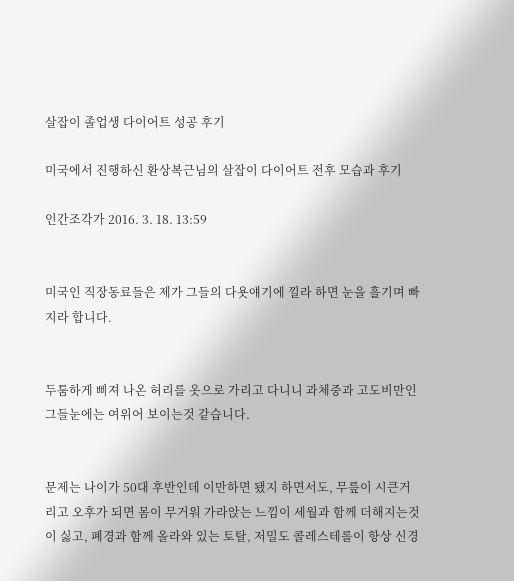살잡이 졸업생 다이어트 성공 후기

미국에서 진행하신 환상복근님의 살잡이 다이어트 전후 모습과 후기

인간조각가 2016. 3. 18. 13:59


미국인 직장동료들은 제가 그들의 다욧얘기에 낄라 하면 눈을 흘기며 빠지라 합니다.


두툼하게 삐져 나온 허리를 옷으로 가리고 다니니 과체중과 고도비만인 그들눈에는 여위어 보이는것 같습니다.


문제는 나이가 50대 후반인데 이만하면 됐지 하면서도, 무릎이 시큰거리고 오후가 되면 몸이 무거워 가라앉는 느낌이 세월과 함께 더해지는것이 싫고, 폐경과 함께 올라와 있는 토탈, 저밀도 콜레스테롤이 항상 신경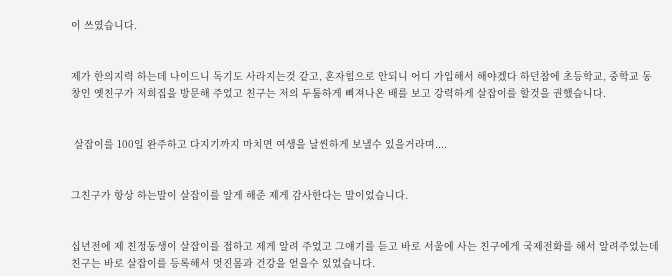이 쓰였습니다.


제가 한의지력 하는데 나이드니 독기도 사라지는것 같고, 혼자힘으로 안되니 어디 가입해서 해야겠다 하던참에 초등학교, 중학교 동창인 옛친구가 저희집을 방문해 주었고 친구는 저의 두툼하게 삐져나온 배를 보고 강력하게 살잡이를 할것을 권했습니다.


 살잡이를 100일 완주하고 다지기까지 마치면 여생을 날씬하게 보낼수 있을거라며....


그친구가 항상 하는말이 살잡이를 알게 해준 제게 감사한다는 말이었습니다.


십년전에 제 친정동생이 살잡이를 접하고 제게 알려 주었고 그얘기를 듣고 바로 서울에 사는 친구에게 국제전화를 해서 알려주었는데 친구는 바로 살잡이를 등록해서 멋진몸과 건강을 얻을수 있었습니다.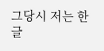그당시 저는 한글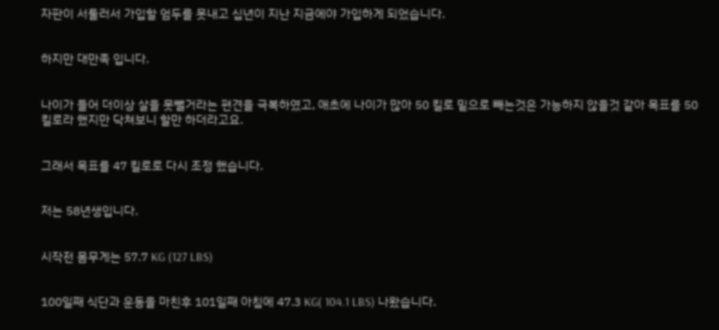자판이 서툴러서 가입할 엄두를 못내고 십년이 지난 지금에야 가입하게 되었습니다.


하지만 대만족 입니다.


나이가 들어 더이상 살을 못뺄거라는 편견을 극복하였고, 애초에 나이가 많아 50 킬로 밑으로 빼는것은 가능하지 않을것 같아 목표를 50 킬로라 했지만 닥쳐보니 할만 하더라고요.


그래서 목표를 47 킬로로 다시 조정 했습니다.


저는 58년생입니다.


시작전 몸무게는 57.7 KG (127 LBS)


100일째 식단과 운동을 마친후 101일째 아침에 47.3 KG( 104.1 LBS) 나왔습니다.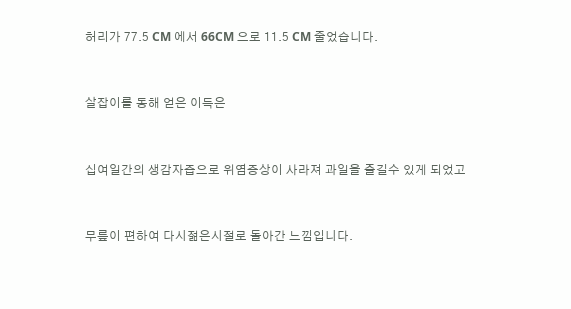허리가 77.5 CM 에서 66CM 으로 11.5 CM 줄었습니다.


살잡이를 동해 얻은 이득은


십여일간의 생감자즙으로 위염증상이 사라져 과일을 즐길수 있게 되었고


무릎이 편하여 다시젊은시절로 돌아간 느낌입니다.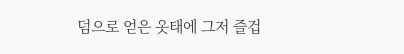덤으로 얻은 옷태에 그저 즐겁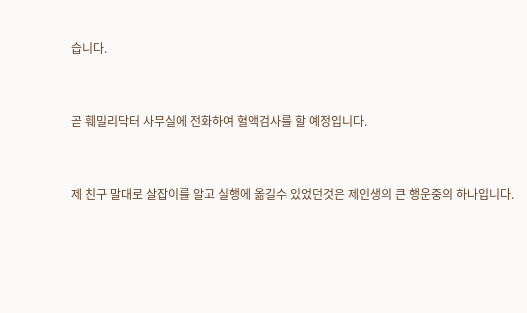습니다.


곧 훼밀리닥터 사무실에 전화하여 혈액검사를 할 예정입니다.


제 친구 말대로 살잡이를 알고 실행에 옮길수 있었던것은 제인생의 큰 행운중의 하나입니다.